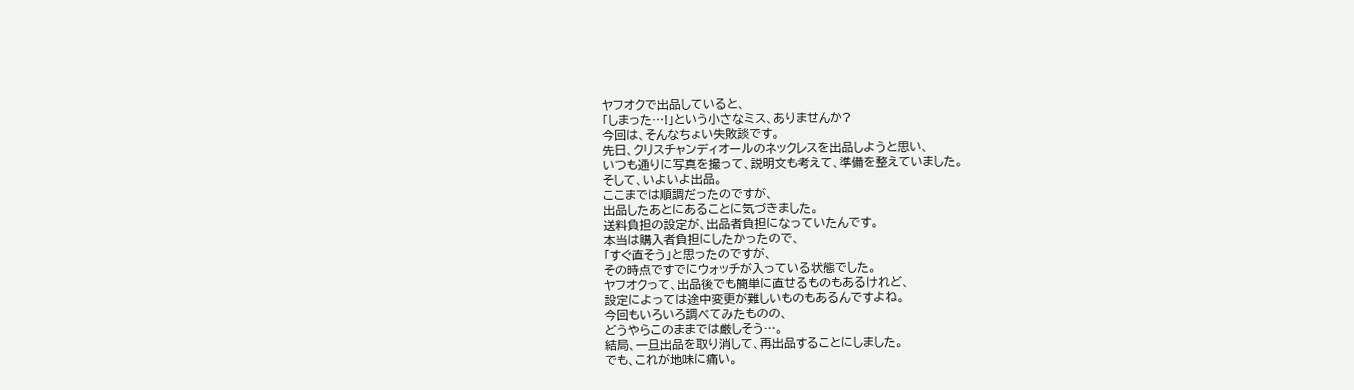ヤフオクで出品していると、
「しまった…!」という小さなミス、ありませんか?
今回は、そんなちょい失敗談です。
先日、クリスチャンディオールのネックレスを出品しようと思い、
いつも通りに写真を撮って、説明文も考えて、準備を整えていました。
そして、いよいよ出品。
ここまでは順調だったのですが、
出品したあとにあることに気づきました。
送料負担の設定が、出品者負担になっていたんです。
本当は購入者負担にしたかったので、
「すぐ直そう」と思ったのですが、
その時点ですでにウォッチが入っている状態でした。
ヤフオクって、出品後でも簡単に直せるものもあるけれど、
設定によっては途中変更が難しいものもあるんですよね。
今回もいろいろ調べてみたものの、
どうやらこのままでは厳しそう…。
結局、一旦出品を取り消して、再出品することにしました。
でも、これが地味に痛い。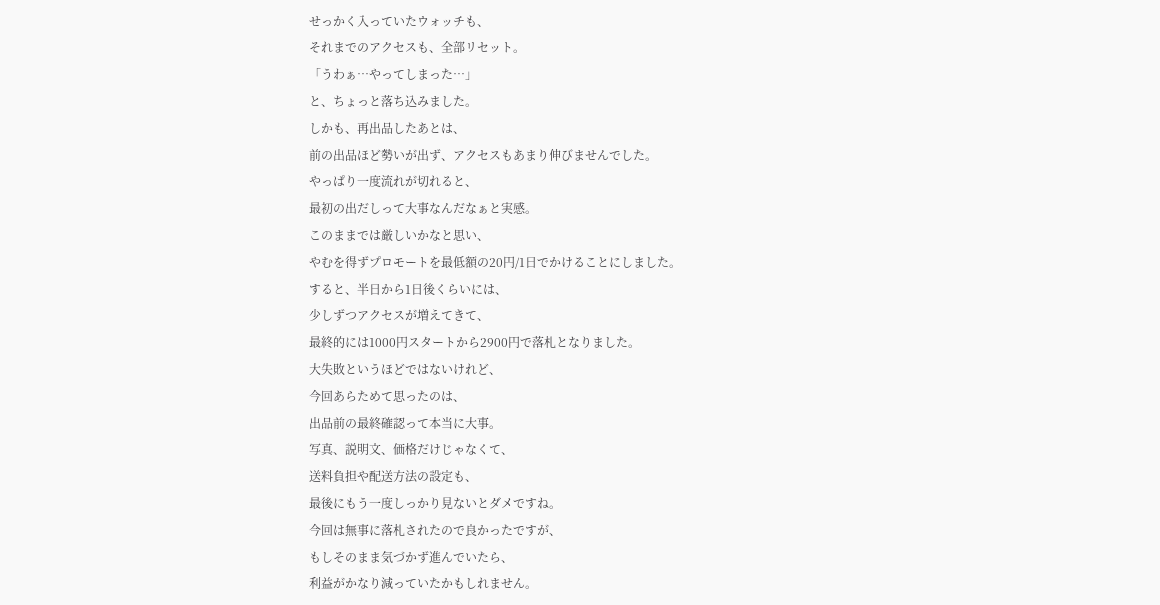せっかく入っていたウォッチも、
それまでのアクセスも、全部リセット。
「うわぁ…やってしまった…」
と、ちょっと落ち込みました。
しかも、再出品したあとは、
前の出品ほど勢いが出ず、アクセスもあまり伸びませんでした。
やっぱり一度流れが切れると、
最初の出だしって大事なんだなぁと実感。
このままでは厳しいかなと思い、
やむを得ずプロモートを最低額の20円/1日でかけることにしました。
すると、半日から1日後くらいには、
少しずつアクセスが増えてきて、
最終的には1000円スタートから2900円で落札となりました。
大失敗というほどではないけれど、
今回あらためて思ったのは、
出品前の最終確認って本当に大事。
写真、説明文、価格だけじゃなくて、
送料負担や配送方法の設定も、
最後にもう一度しっかり見ないとダメですね。
今回は無事に落札されたので良かったですが、
もしそのまま気づかず進んでいたら、
利益がかなり減っていたかもしれません。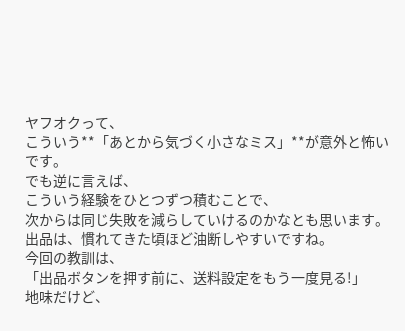ヤフオクって、
こういう**「あとから気づく小さなミス」**が意外と怖いです。
でも逆に言えば、
こういう経験をひとつずつ積むことで、
次からは同じ失敗を減らしていけるのかなとも思います。
出品は、慣れてきた頃ほど油断しやすいですね。
今回の教訓は、
「出品ボタンを押す前に、送料設定をもう一度見る!」
地味だけど、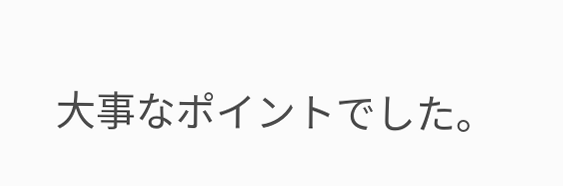大事なポイントでした。